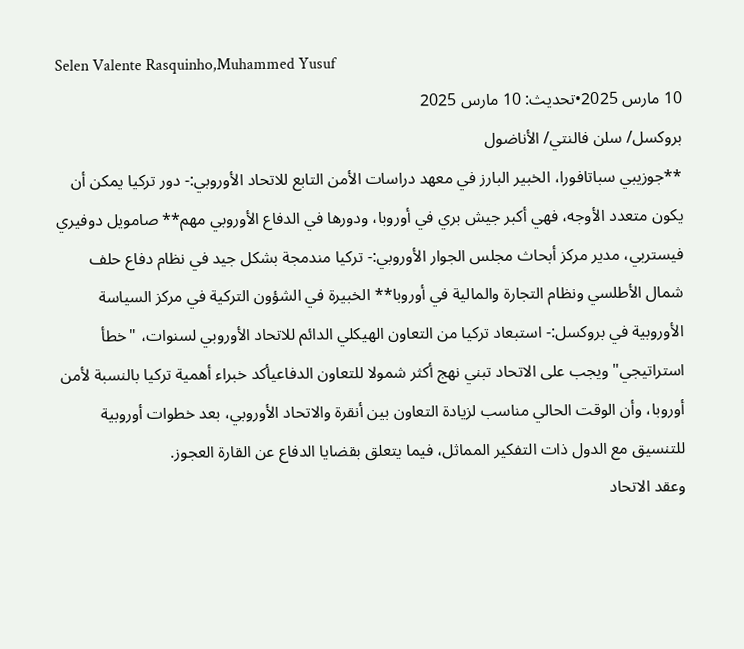Selen Valente Rasquinho,Muhammed Yusuf
10 مارس 2025•تحديث: 10 مارس 2025
بروكسل/ سلن فالنتي/ الأناضول
**جوزيبي سباتافورا، الخبير البارز في معهد دراسات الأمن التابع للاتحاد الأوروبي:- دور تركيا يمكن أن يكون متعدد الأوجه، فهي أكبر جيش بري في أوروبا، ودورها في الدفاع الأوروبي مهم** صامويل دوفيري فيستربي، مدير مركز أبحاث مجلس الجوار الأوروبي:- تركيا مندمجة بشكل جيد في نظام دفاع حلف شمال الأطلسي ونظام التجارة والمالية في أوروبا** الخبيرة في الشؤون التركية في مركز السياسة الأوروبية في بروكسل:- استبعاد تركيا من التعاون الهيكلي الدائم للاتحاد الأوروبي لسنوات، "خطأ استراتيجي" ويجب على الاتحاد تبني نهج أكثر شمولا للتعاون الدفاعيأكد خبراء أهمية تركيا بالنسبة لأمن أوروبا، وأن الوقت الحالي مناسب لزيادة التعاون بين أنقرة والاتحاد الأوروبي، بعد خطوات أوروبية للتنسيق مع الدول ذات التفكير المماثل، فيما يتعلق بقضايا الدفاع عن القارة العجوز.
وعقد الاتحاد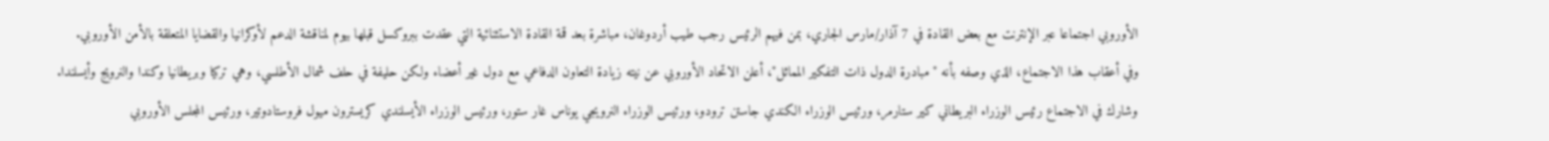الأوروبي اجتماعا عبر الإنترنت مع بعض القادة في 7 آذار/مارس الجاري، بمن فيهم الرئيس رجب طيب أردوغان، مباشرة بعد قمة القادة الاستثنائية التي عقدت ببروكسل قبلها بيوم لمناقشة الدعم لأوكرانيا والقضايا المتعلقة بالأمن الأوروبي.
وفي أعقاب هذا الاجتماع، الذي وصفه بأنه "مبادرة الدول ذات التفكير المماثل"، أعلن الاتحاد الأوروبي عن نيته زيادة التعاون الدفاعي مع دول غير أعضاء ولكن حليفة في حلف شمال الأطلسي، وهي تركيا وبريطانيا وكندا والنرويج وأيسلندا.
وشارك في الاجتماع رئيس الوزراء البريطاني كير ستارمر، ورئيس الوزراء الكندي جاستن ترودو، ورئيس الوزراء النرويجي يوناس غار ستور، ورئيس الوزراء الأيسلندي كريسترون ميول فروستادوتير، ورئيس المجلس الأوروبي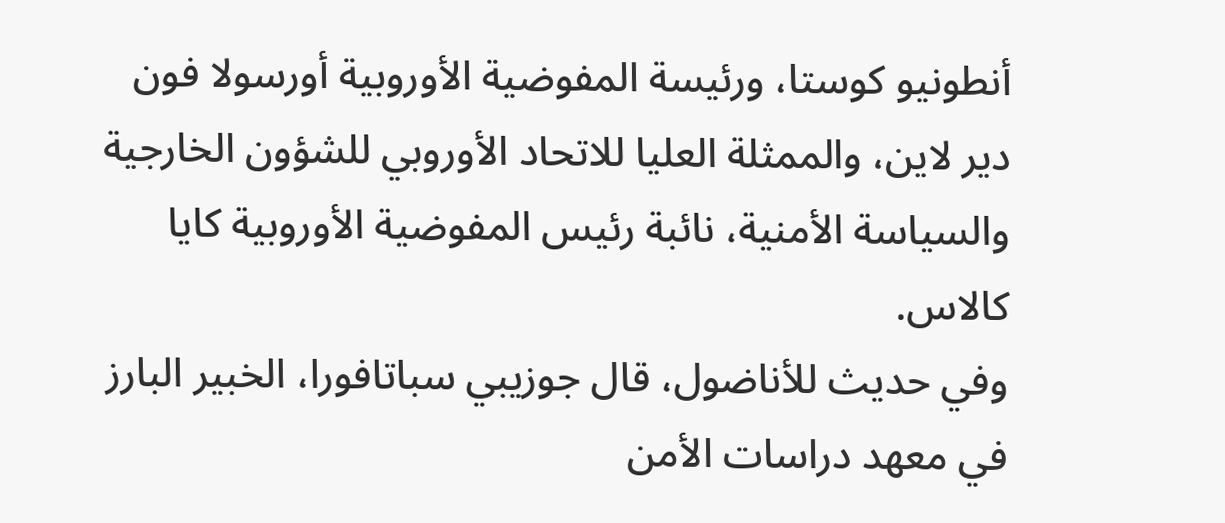أنطونيو كوستا، ورئيسة المفوضية الأوروبية أورسولا فون دير لاين، والممثلة العليا للاتحاد الأوروبي للشؤون الخارجية والسياسة الأمنية، نائبة رئيس المفوضية الأوروبية كايا كالاس.
وفي حديث للأناضول، قال جوزيبي سباتافورا، الخبير البارز في معهد دراسات الأمن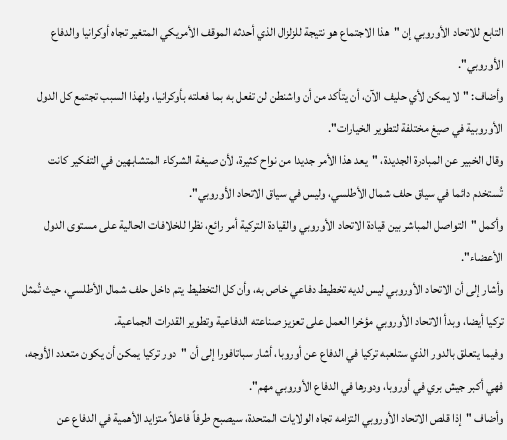التابع للاتحاد الأوروبي إن "هذا الاجتماع هو نتيجة للزلزال الذي أحدثه الموقف الأمريكي المتغير تجاه أوكرانيا والدفاع الأوروبي".
وأضاف: "لا يمكن لأي حليف الآن، أن يتأكد من أن واشنطن لن تفعل به بما فعلته بأوكرانيا، ولهذا السبب تجتمع كل الدول الأوروبية في صيغ مختلفة لتطوير الخيارات".
وقال الخبير عن المبادرة الجديدة، "يعد هذا الأمر جديدا من نواح كثيرة، لأن صيغة الشركاء المتشابهين في التفكير كانت تُستخدم دائما في سياق حلف شمال الأطلسي، وليس في سياق الاتحاد الأوروبي".
وأكمل "التواصل المباشر بين قيادة الاتحاد الأوروبي والقيادة التركية أمر رائع، نظرا للخلافات الحالية على مستوى الدول الأعضاء".
وأشار إلى أن الاتحاد الأوروبي ليس لديه تخطيط دفاعي خاص به، وأن كل التخطيط يتم داخل حلف شمال الأطلسي، حيث تُمثل تركيا أيضا، وبدأ الاتحاد الأوروبي مؤخرا العمل على تعزيز صناعته الدفاعية وتطوير القدرات الجماعية.
وفيما يتعلق بالدور الذي ستلعبه تركيا في الدفاع عن أوروبا، أشار سباتافورا إلى أن "دور تركيا يمكن أن يكون متعدد الأوجه، فهي أكبر جيش بري في أوروبا، ودورها في الدفاع الأوروبي مهم".
وأضاف "إذا قلص الاتحاد الأوروبي التزامه تجاه الولايات المتحدة، سيصبح طرفاً فاعلاً متزايد الأهمية في الدفاع عن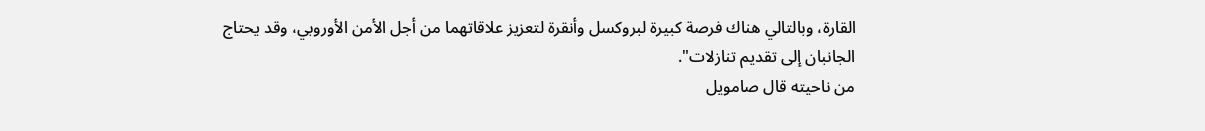القارة، وبالتالي هناك فرصة كبيرة لبروكسل وأنقرة لتعزيز علاقاتهما من أجل الأمن الأوروبي، وقد يحتاج الجانبان إلى تقديم تنازلات".
من ناحيته قال صامويل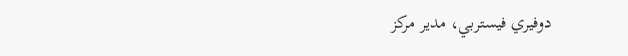دوفيري فيستربي، مدير مركز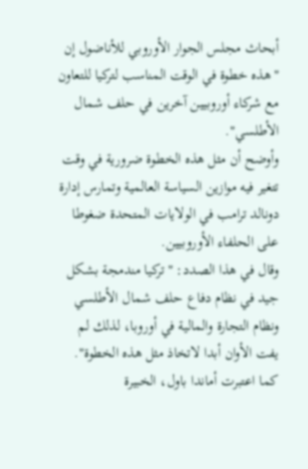أبحاث مجلس الجوار الأوروبي للأناضول إن "هذه خطوة في الوقت المناسب لتركيا للتعاون مع شركاء أوروبيين آخرين في حلف شمال الأطلسي".
وأوضح أن مثل هذه الخطوة ضرورية في وقت تتغير فيه موازين السياسة العالمية وتمارس إدارة دونالد ترامب في الولايات المتحدة ضغوطا على الحلفاء الأوروبيين.
وقال في هذا الصدد: "تركيا مندمجة بشكل جيد في نظام دفاع حلف شمال الأطلسي ونظام التجارة والمالية في أوروبا، لذلك لم يفت الأوان أبدا لاتخاذ مثل هذه الخطوة".
كما اعتبرت أماندا باول، الخبيرة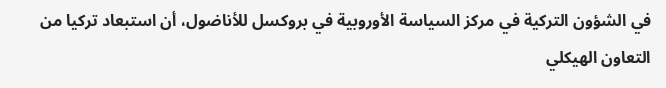في الشؤون التركية في مركز السياسة الأوروبية في بروكسل للأناضول، أن استبعاد تركيا من التعاون الهيكلي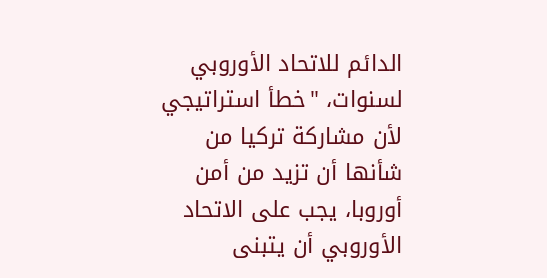الدائم للاتحاد الأوروبي لسنوات، "خطأ استراتيجي لأن مشاركة تركيا من شأنها أن تزيد من أمن أوروبا، يجب على الاتحاد الأوروبي أن يتبنى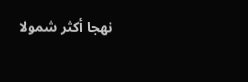نهجا أكثر شمولا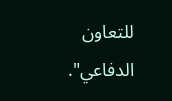للتعاون الدفاعي".